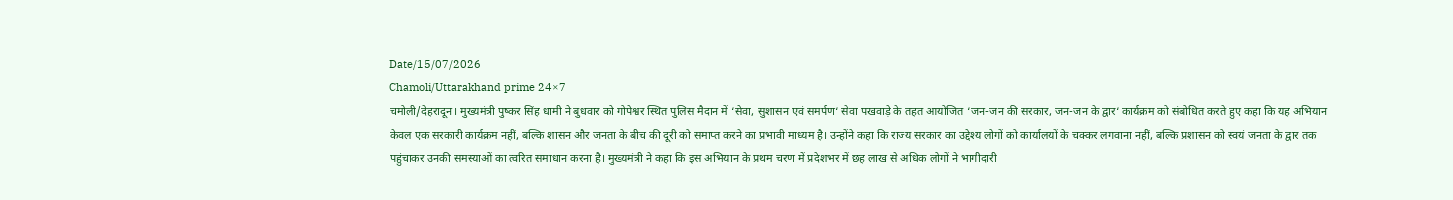Date/15/07/2026
Chamoli/Uttarakhand prime 24×7
चमोली/देहरादून। मुख्यमंत्री पुष्कर सिंह धामी ने बुधवार को गोपेश्वर स्थित पुलिस मैदान में ‘सेवा, सुशासन एवं समर्पण‘ सेवा पखवाड़े के तहत आयोजित ‘जन-जन की सरकार, जन-जन के द्वार‘ कार्यक्रम को संबोधित करते हुए कहा कि यह अभियान केवल एक सरकारी कार्यक्रम नहीं, बल्कि शासन और जनता के बीच की दूरी को समाप्त करने का प्रभावी माध्यम है। उन्होंने कहा कि राज्य सरकार का उद्देश्य लोगों को कार्यालयों के चक्कर लगवाना नहीं, बल्कि प्रशासन को स्वयं जनता के द्वार तक पहुंचाकर उनकी समस्याओं का त्वरित समाधान करना है। मुख्यमंत्री ने कहा कि इस अभियान के प्रथम चरण में प्रदेशभर में छह लाख से अधिक लोगों ने भागीदारी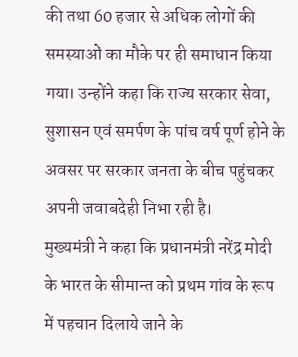की तथा 60 हजार से अधिक लोगों की समस्याओं का मौके पर ही समाधान किया गया। उन्होंने कहा कि राज्य सरकार सेवा, सुशासन एवं समर्पण के पांच वर्ष पूर्ण होने के अवसर पर सरकार जनता के बीच पहुंचकर अपनी जवाबदेही निभा रही है।
मुख्यमंत्री ने कहा कि प्रधानमंत्री नरेंद्र मोदी के भारत के सीमान्त को प्रथम गांव के रूप में पहचान दिलाये जाने के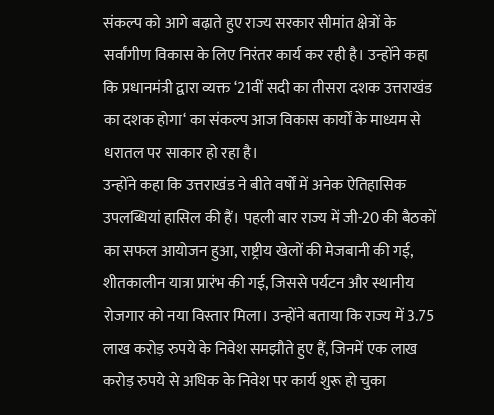संकल्प को आगे बढ़ाते हुए राज्य सरकार सीमांत क्षेत्रों के सर्वांगीण विकास के लिए निरंतर कार्य कर रही है। उन्होंने कहा कि प्रधानमंत्री द्वारा व्यक्त ‘21वीं सदी का तीसरा दशक उत्तराखंड का दशक होगा‘ का संकल्प आज विकास कार्यों के माध्यम से धरातल पर साकार हो रहा है।
उन्होंने कहा कि उत्तराखंड ने बीते वर्षों में अनेक ऐतिहासिक उपलब्धियां हासिल की हैं। पहली बार राज्य में जी-20 की बैठकों का सफल आयोजन हुआ, राष्ट्रीय खेलों की मेजबानी की गई, शीतकालीन यात्रा प्रारंभ की गई, जिससे पर्यटन और स्थानीय रोजगार को नया विस्तार मिला। उन्होंने बताया कि राज्य में 3.75 लाख करोड़ रुपये के निवेश समझौते हुए हैं, जिनमें एक लाख करोड़ रुपये से अधिक के निवेश पर कार्य शुरू हो चुका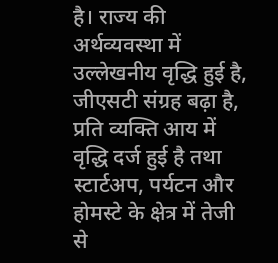है। राज्य की अर्थव्यवस्था में उल्लेखनीय वृद्धि हुई है, जीएसटी संग्रह बढ़ा है, प्रति व्यक्ति आय में वृद्धि दर्ज हुई है तथा स्टार्टअप, पर्यटन और होमस्टे के क्षेत्र में तेजी से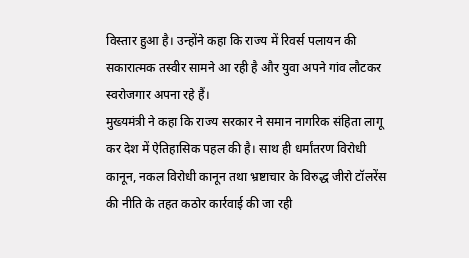विस्तार हुआ है। उन्होंने कहा कि राज्य में रिवर्स पलायन की सकारात्मक तस्वीर सामने आ रही है और युवा अपने गांव लौटकर स्वरोजगार अपना रहे हैं।
मुख्यमंत्री ने कहा कि राज्य सरकार ने समान नागरिक संहिता लागू कर देश में ऐतिहासिक पहल की है। साथ ही धर्मांतरण विरोधी कानून, नकल विरोधी कानून तथा भ्रष्टाचार के विरुद्ध जीरो टॉलरेंस की नीति के तहत कठोर कार्रवाई की जा रही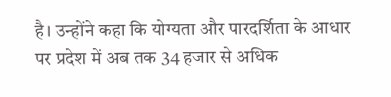है। उन्होंने कहा कि योग्यता और पारदर्शिता के आधार पर प्रदेश में अब तक 34 हजार से अधिक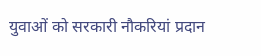युवाओं को सरकारी नौकरियां प्रदान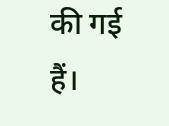की गई हैं।